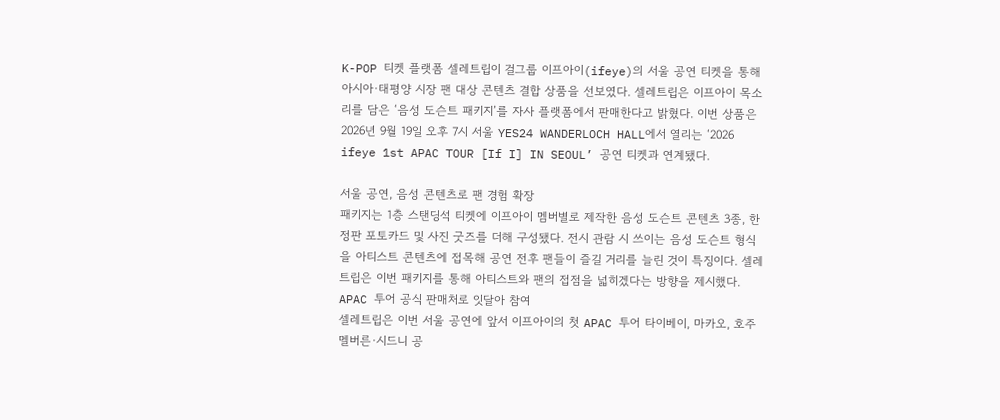K-POP 티켓 플랫폼 셀레트립이 걸그룹 이프아이(ifeye)의 서울 공연 티켓을 통해 아시아·태평양 시장 팬 대상 콘텐츠 결합 상품을 선보였다. 셀레트립은 이프아이 목소리를 담은 ‘음성 도슨트 패키지’를 자사 플랫폼에서 판매한다고 밝혔다. 이번 상품은 2026년 9월 19일 오후 7시 서울 YES24 WANDERLOCH HALL에서 열리는 ‘2026 ifeye 1st APAC TOUR [If I] IN SEOUL’ 공연 티켓과 연계됐다.

서울 공연, 음성 콘텐츠로 팬 경험 확장
패키지는 1층 스탠딩석 티켓에 이프아이 멤버별로 제작한 음성 도슨트 콘텐츠 3종, 한정판 포토카드 및 사진 굿즈를 더해 구성됐다. 전시 관람 시 쓰이는 음성 도슨트 형식을 아티스트 콘텐츠에 접목해 공연 전후 팬들이 즐길 거리를 늘린 것이 특징이다. 셀레트립은 이번 패키지를 통해 아티스트와 팬의 접점을 넓히겠다는 방향을 제시했다.
APAC 투어 공식 판매처로 잇달아 참여
셀레트립은 이번 서울 공연에 앞서 이프아이의 첫 APAC 투어 타이베이, 마카오, 호주 멜버른·시드니 공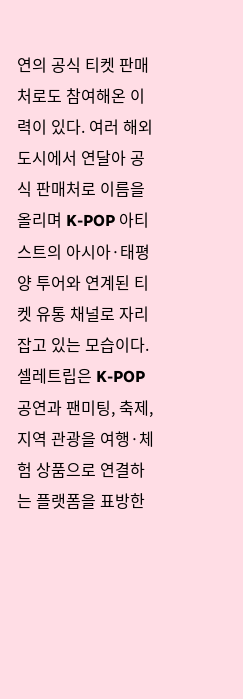연의 공식 티켓 판매처로도 참여해온 이력이 있다. 여러 해외 도시에서 연달아 공식 판매처로 이름을 올리며 K-POP 아티스트의 아시아·태평양 투어와 연계된 티켓 유통 채널로 자리잡고 있는 모습이다. 셀레트립은 K-POP 공연과 팬미팅, 축제, 지역 관광을 여행·체험 상품으로 연결하는 플랫폼을 표방한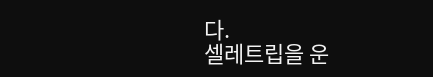다.
셀레트립을 운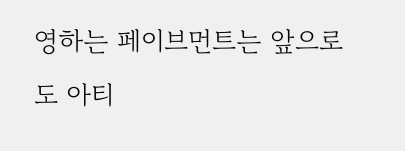영하는 페이브먼트는 앞으로도 아티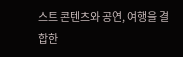스트 콘텐츠와 공연, 여행을 결합한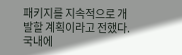패키지를 지속적으로 개발할 계획이라고 전했다. 국내에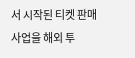서 시작된 티켓 판매 사업을 해외 투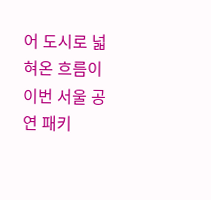어 도시로 넓혀온 흐름이 이번 서울 공연 패키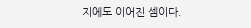지에도 이어진 셈이다.